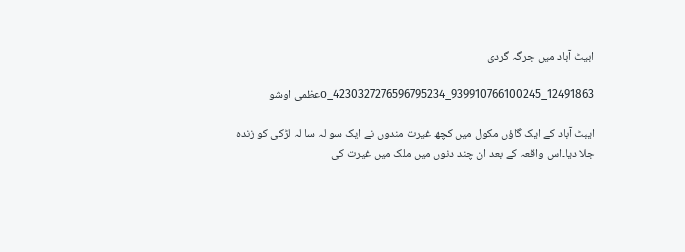ابیٹ آباد میں جرگہ گردی

12491863_939910766100245_4230327276596795234_oعظمی اوشو

ایبٹ آباد کے ایک گاؤں مکول میں کچھ غیرت مندوں نے ایک سو لہ سا لہ لڑکی کو زندہ جلا دیا۔اس واقعہ کے بعد ان چند دنوں میں ملک میں غیرت کی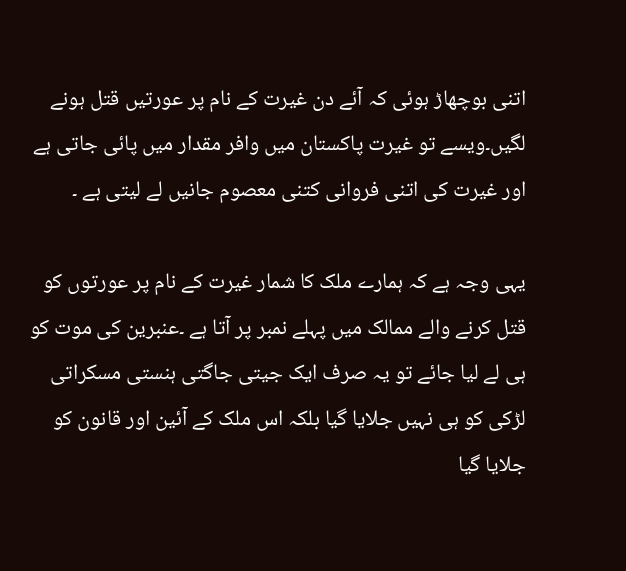اتنی بوچھاڑ ہوئی کہ آئے دن غیرت کے نام پر عورتیں قتل ہونے لگیں۔ویسے تو غیرت پاکستان میں وافر مقدار میں پائی جاتی ہے اور غیرت کی اتنی فروانی کتنی معصوم جانیں لے لیتی ہے ۔

یہی وجہ ہے کہ ہمارے ملک کا شمار غیرت کے نام پر عورتوں کو قتل کرنے والے ممالک میں پہلے نمبر پر آتا ہے ۔عنبرین کی موت کو ہی لے لیا جائے تو یہ صرف ایک جیتی جاگتی ہنستی مسکراتی لڑکی کو ہی نہیں جلایا گیا بلکہ اس ملک کے آئین اور قانون کو جلایا گیا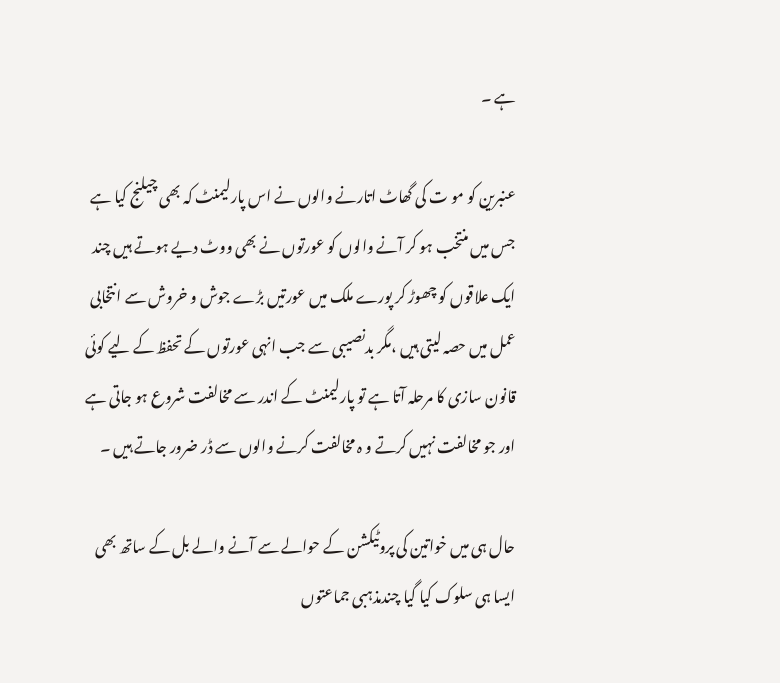ہے ۔

عنبرین کو مو ت کی گھاٹ اتارنے والوں نے اس پارلیمنٹ کہ بھی چیلنج کیا ہے جس میں منتخب ہو کر آنے والوں کو عورتوں نے بھی ووٹ دیے ہوتے ہیں چند ایک علاقوں کو چھوڑ کر پورے ملک میں عورتیں بڑے جوش و خروش سے انتخابی عمل میں حصہ لیتی ہیں ،مگر بدنصیبی سے جب انہی عورتوں کے تحفظ کے لیے کوئی قانون سازی کا مرحلہ آتا ہے تو پارلیمنٹ کے اندر سے مخالفت شروع ہو جاتی ہے اور جو مخالفت نہیں کرتے و ہ مخالفت کرنے والوں سے ڈر ضرور جاتے ہیں ۔

حال ہی میں خواتین کی پروٹیکشن کے حوالے سے آنے والے بل کے ساتھ بھی ایسا ہی سلوک کیا گیا چندمذہبی جماعتوں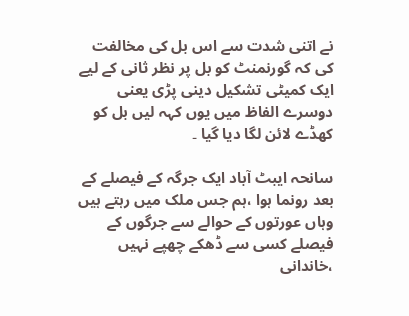نے اتنی شدت سے اس بل کی مخالفت کی کہ گورنمنٹ کو بل پر نظر ثانی کے لیے ایک کمیٹی تشکیل دینی پڑی یعنی دوسرے الفاظ میں یوں کہہ لیں بل کو کھڈے لائن لگا دیا گیا ۔

سانحہ ایبٹ آباد ایک جرگہ کے فیصلے کے بعد رونما ہوا ،ہم جس ملک میں رہتے ہیں وہاں عورتوں کے حوالے سے جرگوں کے فیصلے کسی سے ڈھکے چھپے نہیں ،خاندانی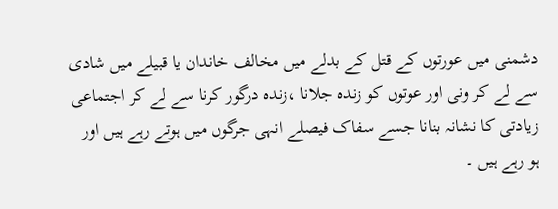دشمنی میں عورتوں کے قتل کے بدلے میں مخالف خاندان یا قبیلے میں شادی سے لے کر ونی اور عوتوں کو زندہ جلانا ،زندہ درگور کرنا سے لے کر اجتماعی زیادتی کا نشانہ بنانا جسے سفاک فیصلے انہی جرگوں میں ہوتے رہے ہیں اور ہو رہے ہیں ۔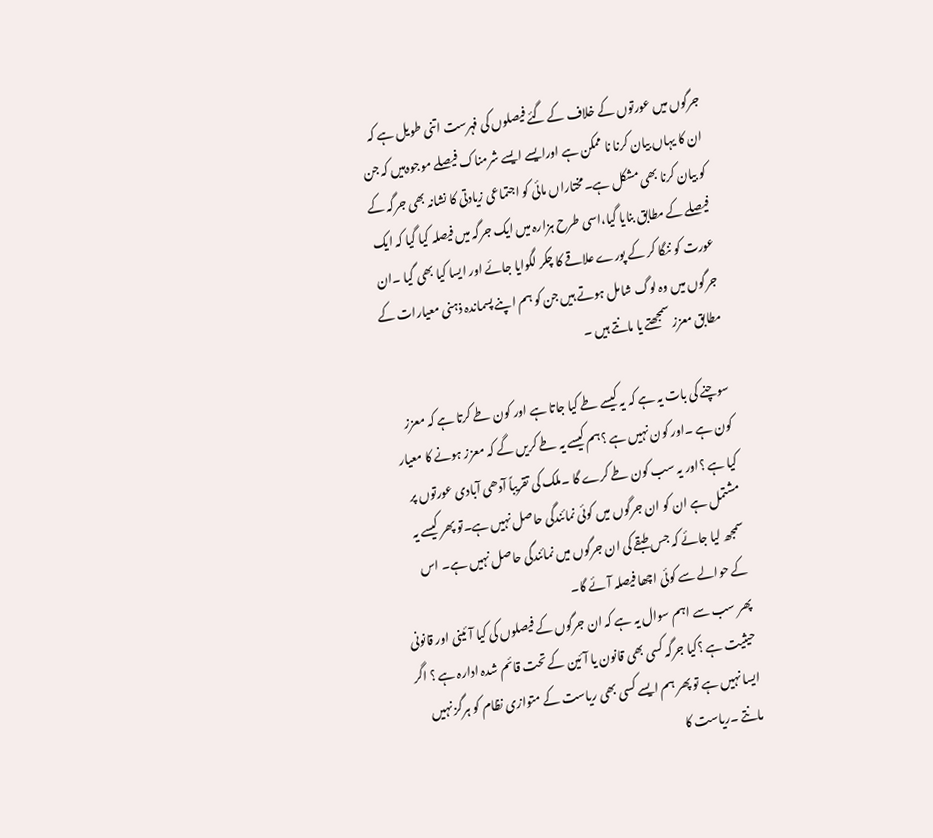جرگوں میں عورتوں کے خلاف کے گئے فیصلوں کی فہرست اتنی طویل ہے کہ ان کا یہاں بیان کرنا نا ممکن ہے اورایسے ایسے شرمناک فیصلے موجودہیں کہ جن کو بیان کرنا بھی مشکل ہے۔مختاراں مائی کو اجتماعی زیادتی کا نشانہ بھی جرگہ کے فیصلے کے مطابق بنایا گیا،اسی طرح ہزارہ میں ایک جرگہ میں فیصلہ کیا گیا کہ ایک عورت کو ننگا کر کے پورے علاقے کا چکر لگوایا جائے اور ایسا کیا بھی گیا ۔ان جرگوں میں وہ لوگ شامل ہوتے ہیں جن کو ہم اپنے پسماندہ ذہنی معیارات کے مطابق معزز سمجھتے یا مانتے ہیں ۔

سوچنے کی بات یہ ہے کہ یہ کیسے طے کیا جاتا ہے اور کون طے کرتا ہے کہ معزز کون ہے ۔اور کون نہیں ہے ؟ہم کیسے یہ طے کریں گے کہ معزز ہونے کا معیار کیا ہے ؟اور یہ سب کون طے کرے گا ۔ملک کی تقریباً آدھی آبادی عورتوں پر مشتمل ہے ان کو ان جرگوں میں کوئی نمائندگی حاصل نہیں ہے۔تو پھر کیسے یہ سمجھ لیا جائے کہ جس طبقے کی ان جرگوں میں نمائندگی حاصل نہیں ہے۔ اس کے حوالے سے کوئی اچھا فیصلہ آئے گا۔
پھر سب سے اہم سوال یہ ہے کہ ان جرگوں کے فیصلوں کی کیا آئینی اور قانونی حیثیت ہے ؟کیا جرگہ کسی بھی قانون یا آئین کے تحت قائم شدہ ادارہ ہے ؟ اگر ایسا نہیں ہے تو پھر ہم ایسے کسی بھی ریاست کے متوازی نظام کو ہرگز نہیں مانتے ۔ریاست کا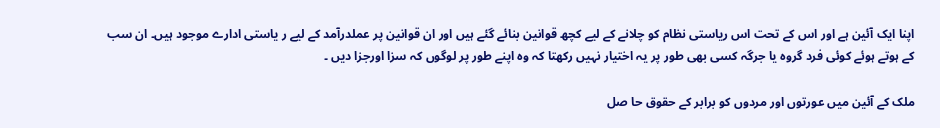اپنا ایک آئین ہے اور اس کے تحت اس ریاستی نظام کو چلانے کے لیے کچھ قوانین بنائے گئے ہیں اور ان قوانین پر عملدرآمد کے لیے ر یاستی ادارے موجود ہیں۔ ان سب کے ہوتے ہوئے کوئی فرد گروہ یا جرگہ کسی بھی طور پر یہ اختیار نہیں رکھتا کہ وہ اپنے طور پر لوگوں کہ سزا اورجزا دیں ۔

ملک کے آئین میں عورتوں اور مردوں کو برابر کے حقوق حا صل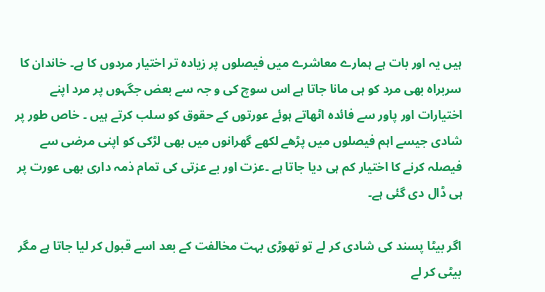ہیں یہ اور بات ہے ہمارے معاشرے میں فیصلوں پر زیادہ تر اختیار مردوں کا ہے۔ خاندان کا سربراہ بھی مرد کو ہی مانا جاتا ہے اس سوچ کی و جہ سے بعض جگہوں پر مرد اپنے اختیارات اور پاور سے فائدہ اٹھاتے ہوئے عورتوں کے حقوق کو سلب کرتے ہیں ۔ خاص طور پر شادی جیسے اہم فیصلوں میں پڑھے لکھے گھرانوں میں بھی لڑکی کو اپنی مرضی سے فیصلہ کرنے کا اختیار کم ہی دیا جاتا ہے ۔عزت اور بے عزتی کی تمام ذمہ داری بھی عورت پر ہی ڈال دی گئی ہے۔

اگر بیٹا پسند کی شادی کر لے تو تھوڑی بہت مخالفت کے بعد اسے قبول کر لیا جاتا ہے مگر بیٹی کر لے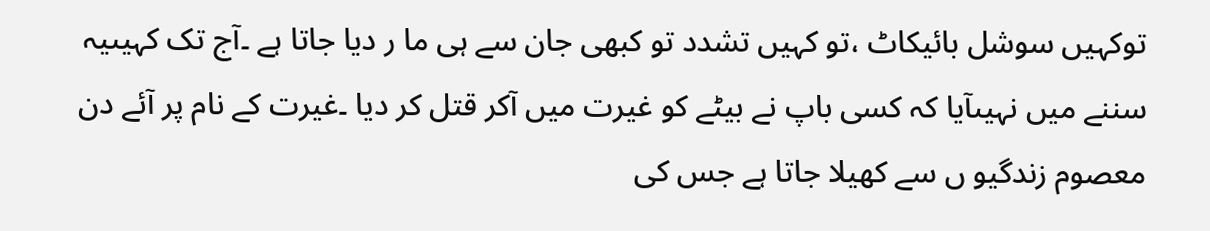توکہیں سوشل بائیکاٹ ،تو کہیں تشدد تو کبھی جان سے ہی ما ر دیا جاتا ہے ۔آج تک کہیںیہ سننے میں نہیںآیا کہ کسی باپ نے بیٹے کو غیرت میں آکر قتل کر دیا ۔غیرت کے نام پر آئے دن معصوم زندگیو ں سے کھیلا جاتا ہے جس کی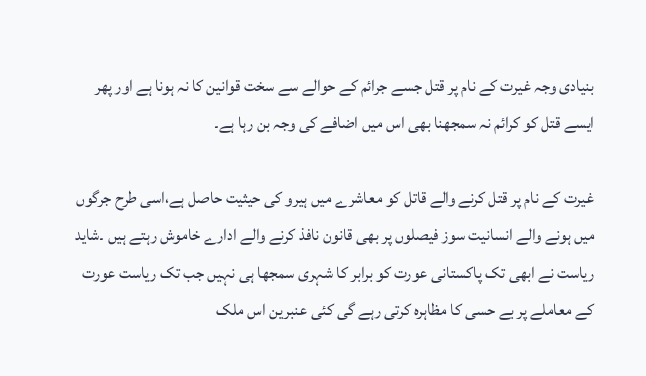بنیادی وجہ غیرت کے نام پر قتل جسے جرائم کے حوالے سے سخت قوانین کا نہ ہونا ہے اور پھر ایسے قتل کو کرائم نہ سمجھنا بھی اس میں اضافے کی وجہ بن رہا ہے۔

غیرت کے نام پر قتل کرنے والے قاتل کو معاشرے میں ہیرو کی حیثیت حاصل ہے،اسی طرح جرگوں میں ہونے والے انسانیت سوز فیصلوں پر بھی قانون نافذ کرنے والے ادارے خاموش رہتے ہیں ۔شاید ریاست نے ابھی تک پاکستانی عورت کو برابر کا شہری سمجھا ہی نہیں جب تک ریاست عورت کے معاملے پر بے حسی کا مظاہرہ کرتی رہے گی کئی عنبرین اس ملک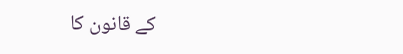کے قانون کا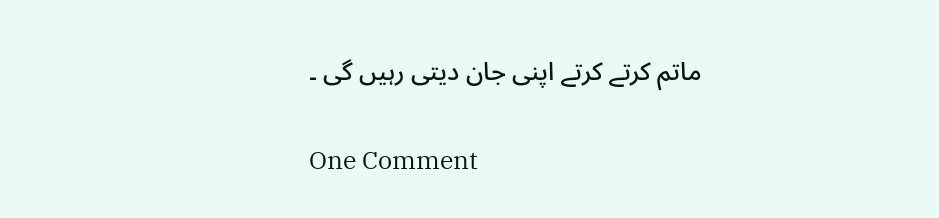ماتم کرتے کرتے اپنی جان دیتی رہیں گی ۔

One Comment